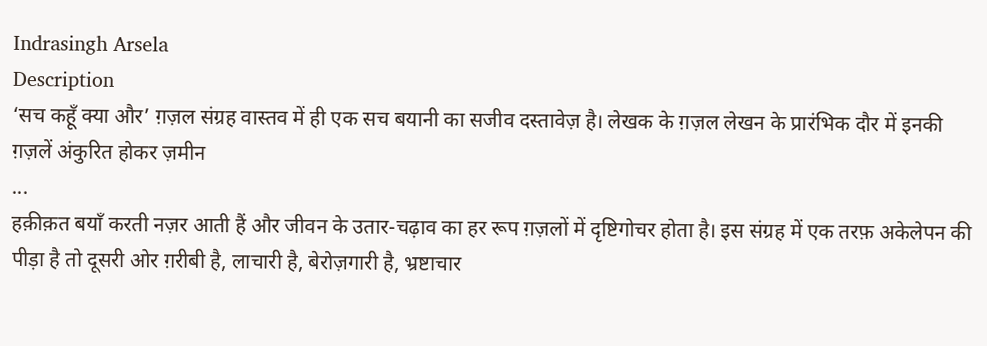Indrasingh Arsela
Description
‘सच कहूँ क्या और’ ग़ज़ल संग्रह वास्तव में ही एक सच बयानी का सजीव दस्तावेज़ है। लेखक के ग़ज़ल लेखन के प्रारंभिक दौर में इनकी ग़ज़लें अंकुरित होकर ज़मीन
...
हक़ीक़त बयाँ करती नज़र आती हैं और जीवन के उतार-चढ़ाव का हर रूप ग़ज़लों में दृष्टिगोचर होता है। इस संग्रह में एक तरफ़ अकेलेपन की पीड़ा है तो दूसरी ओर ग़रीबी है, लाचारी है, बेरोज़गारी है, भ्रष्टाचार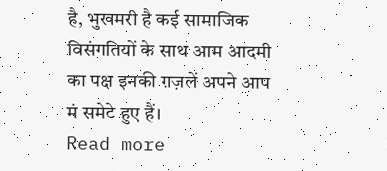है, भुखमरी है कई सामाजिक विसंगतियों के साथ आम आदमी का पक्ष इनकी ग़ज़लें अपने आप मं समेटे हुए हैं।
Read more